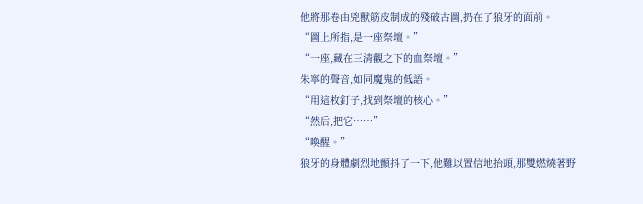他將那卷由兇獸筋皮制成的殘破古圖,扔在了狼牙的面前。
“圖上所指,是一座祭壇。”
“一座,藏在三清觀之下的血祭壇。”
朱寧的聲音,如同魔鬼的低語。
“用這枚釘子,找到祭壇的核心。”
“然后,把它……”
“喚醒。”
狼牙的身體劇烈地顫抖了一下,他難以置信地抬頭,那雙燃燒著野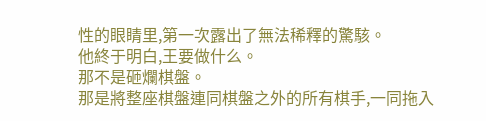性的眼睛里,第一次露出了無法稀釋的驚駭。
他終于明白,王要做什么。
那不是砸爛棋盤。
那是將整座棋盤連同棋盤之外的所有棋手,一同拖入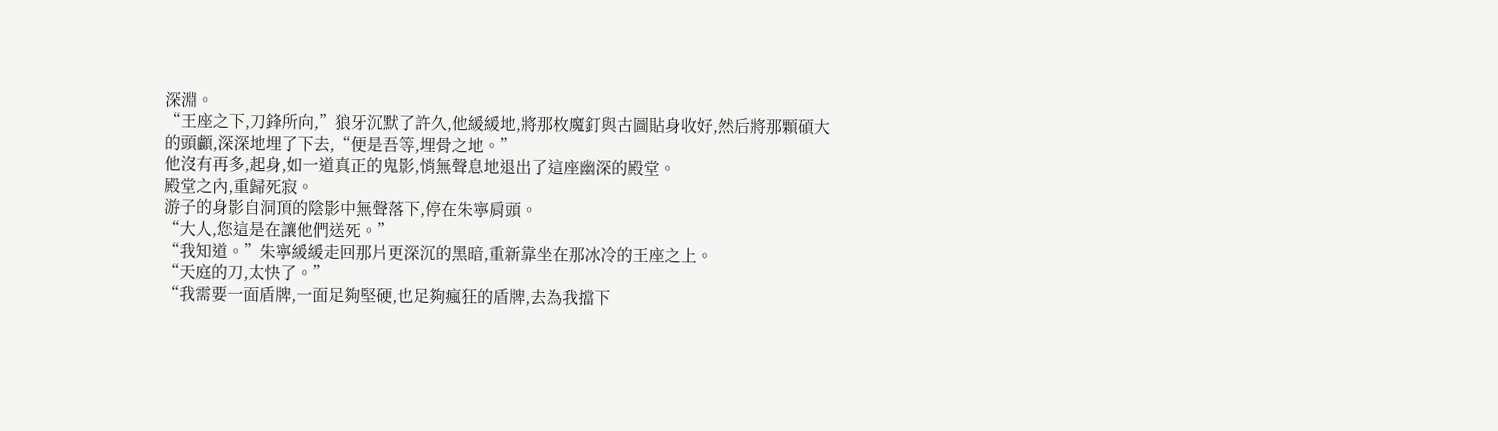深淵。
“王座之下,刀鋒所向,”狼牙沉默了許久,他緩緩地,將那枚魔釘與古圖貼身收好,然后將那顆碩大的頭顱,深深地埋了下去,“便是吾等,埋骨之地。”
他沒有再多,起身,如一道真正的鬼影,悄無聲息地退出了這座幽深的殿堂。
殿堂之內,重歸死寂。
游子的身影自洞頂的陰影中無聲落下,停在朱寧肩頭。
“大人,您這是在讓他們送死。”
“我知道。”朱寧緩緩走回那片更深沉的黑暗,重新靠坐在那冰冷的王座之上。
“天庭的刀,太快了。”
“我需要一面盾牌,一面足夠堅硬,也足夠瘋狂的盾牌,去為我擋下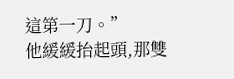這第一刀。”
他緩緩抬起頭,那雙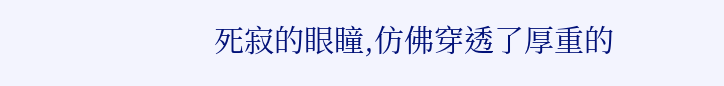死寂的眼瞳,仿佛穿透了厚重的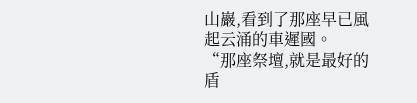山巖,看到了那座早已風起云涌的車遲國。
“那座祭壇,就是最好的盾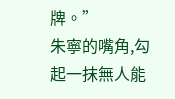牌。”
朱寧的嘴角,勾起一抹無人能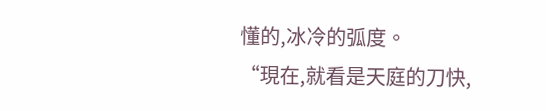懂的,冰冷的弧度。
“現在,就看是天庭的刀快,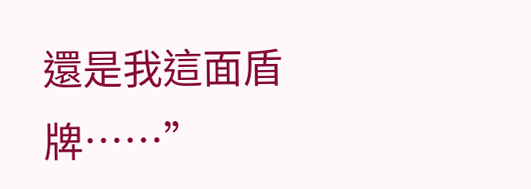還是我這面盾牌……”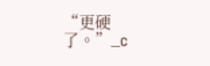“更硬了。”_c